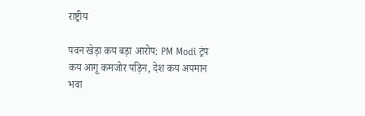राष्ट्रीय

पवन खेड़ा कय बड़ा आरोप: PM Modi ट्रंप कय आगू कमजोर पड़िन, देश कय अपमान भवा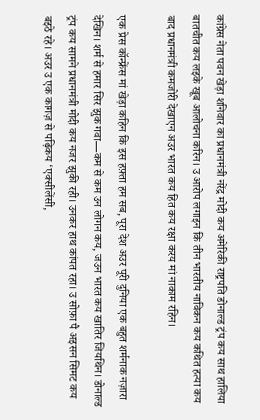कांग्रेस नेता पवन खेड़ा शनिवार का प्रधानमंत्री नरेंद्र मोदी कय अमेरिकी राष्ट्रपति डोनाल्ड ट्रंप कय साथ हालिया बातचीत कय लइके खूब आलोचना करिन। उ आरोप लगाइन कि तीन भारतीय नाविकन कय कथित हत्या कय बाद प्रधानमंत्री कमजोरी देखाएन अउर भारत कय हित कय रक्षा करय मां नाकाम रहिन।

एक प्रेस कॉन्फ्रेंस मां खेड़ा कहिन कि इस हफ़्ता हम सब, पूरा देश अउर पूरी दुनिया एक बहुत शर्मनाक नज़ारा देखिन। शर्म से हमार सिर झुक गवा—कम से कम उन लोगन कय, जउन भारत कय खातिर जियथिन। डोनाल्ड ट्रंप कय सामने प्रधानमंत्री मोदी कय नजर झुकी रही। उनकर हाथ कांपत रहा। उ सोफ़ा पै अइसन सिमट कय बइठे रहे। अउर उ एक कागज़ से पढ़िकय ‘एक्सीलेंसी,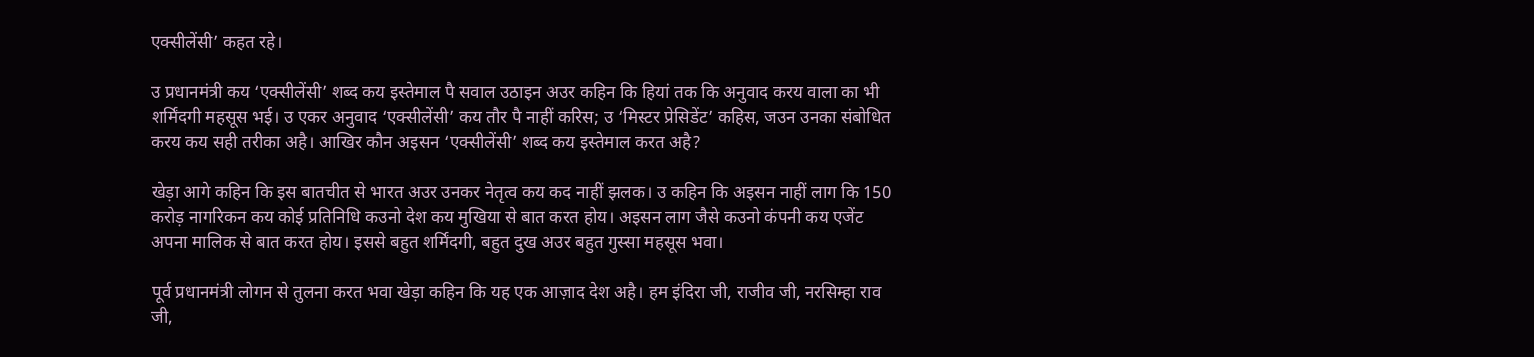एक्सीलेंसी’ कहत रहे।

उ प्रधानमंत्री कय ‘एक्सीलेंसी’ शब्द कय इस्तेमाल पै सवाल उठाइन अउर कहिन कि हियां तक कि अनुवाद करय वाला का भी शर्मिंदगी महसूस भई। उ एकर अनुवाद ‘एक्सीलेंसी’ कय तौर पै नाहीं करिस; उ ‘मिस्टर प्रेसिडेंट’ कहिस, जउन उनका संबोधित करय कय सही तरीका अहै। आखिर कौन अइसन ‘एक्सीलेंसी’ शब्द कय इस्तेमाल करत अहै?

खेड़ा आगे कहिन कि इस बातचीत से भारत अउर उनकर नेतृत्व कय कद नाहीं झलक। उ कहिन कि अइसन नाहीं लाग कि 150 करोड़ नागरिकन कय कोई प्रतिनिधि कउनो देश कय मुखिया से बात करत होय। अइसन लाग जैसे कउनो कंपनी कय एजेंट अपना मालिक से बात करत होय। इससे बहुत शर्मिंदगी, बहुत दुख अउर बहुत गुस्सा महसूस भवा।

पूर्व प्रधानमंत्री लोगन से तुलना करत भवा खेड़ा कहिन कि यह एक आज़ाद देश अहै। हम इंदिरा जी, राजीव जी, नरसिम्हा राव जी,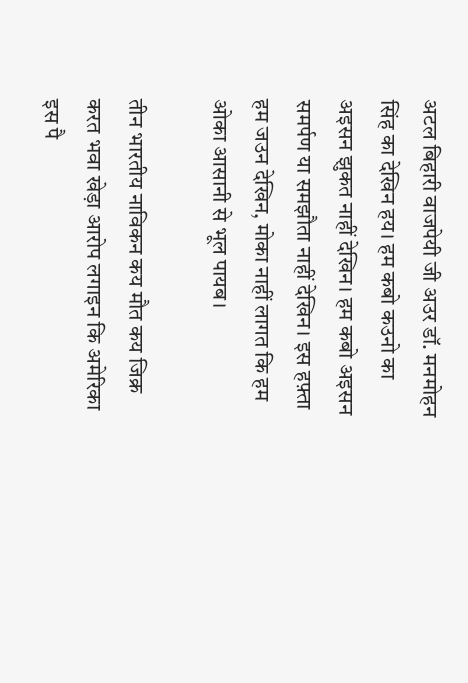अटल बिहारी वाजपेयी जी अउर डॉ. मनमोहन सिंह का देखिन हय। हम कबो कउनो का अइसन झुकत नाहीं देखिन। हम कबो अइसन समर्पण या समझौता नाहीं देखिन। इस हफ़्ता हम जउन देखिन, मोका नाहीं लागत कि हम ओका आसानी से भूल पायब।

तीन भारतीय नाविकन कय मौत कय जिक्र करत भवा खेड़ा आरोप लगाइन कि अमेरिका इस पै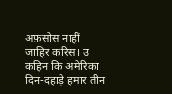अफ़सोस नाहीं जाहिर करिस। उ कहिन कि अमेरिका दिन-दहाड़े हमार तीन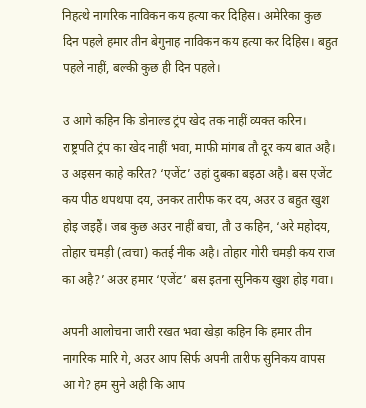निहत्थे नागरिक नाविकन कय हत्या कर दिहिस। अमेरिका कुछ दिन पहले हमार तीन बेगुनाह नाविकन कय हत्या कर दिहिस। बहुत पहले नाहीं, बल्की कुछ ही दिन पहले।

उ आगे कहिन कि डोनाल्ड ट्रंप खेद तक नाहीं व्यक्त करिन। राष्ट्रपति ट्रंप का खेद नाहीं भवा, माफी मांगब तौ दूर कय बात अहै। उ अइसन काहे करित? ‘एजेंट’ उहां दुबका बइठा अहै। बस एजेंट कय पीठ थपथपा दय, उनकर तारीफ कर दय, अउर उ बहुत खुश होइ जइहैं। जब कुछ अउर नाहीं बचा, तौ उ कहिन, ‘अरे महोदय, तोहार चमड़ी (त्वचा) कतई नीक अहै। तोहार गोरी चमड़ी कय राज का अहै?’ अउर हमार ‘एजेंट’ बस इतना सुनिकय खुश होइ गवा।

अपनी आलोचना जारी रखत भवा खेड़ा कहिन कि हमार तीन नागरिक मारि गे, अउर आप सिर्फ अपनी तारीफ सुनिकय वापस आ गे? हम सुने अही कि आप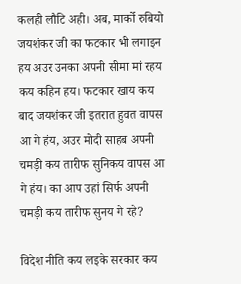कलही लौटि अही। अब, मार्को रुबियो जयशंकर जी का फटकार भी लगाइन हय अउर उनका अपनी सीमा मां रहय कय कहिन हय। फटकार खाय कय बाद जयशंकर जी इतरात हुवत वापस आ गे हंय, अउर मोदी साहब अपनी चमड़ी कय तारीफ सुनिकय वापस आ गे हंय। का आप उहां सिर्फ अपनी चमड़ी कय तारीफ सुनय गे रहे?

विदेश नीति कय लइके सरकार कय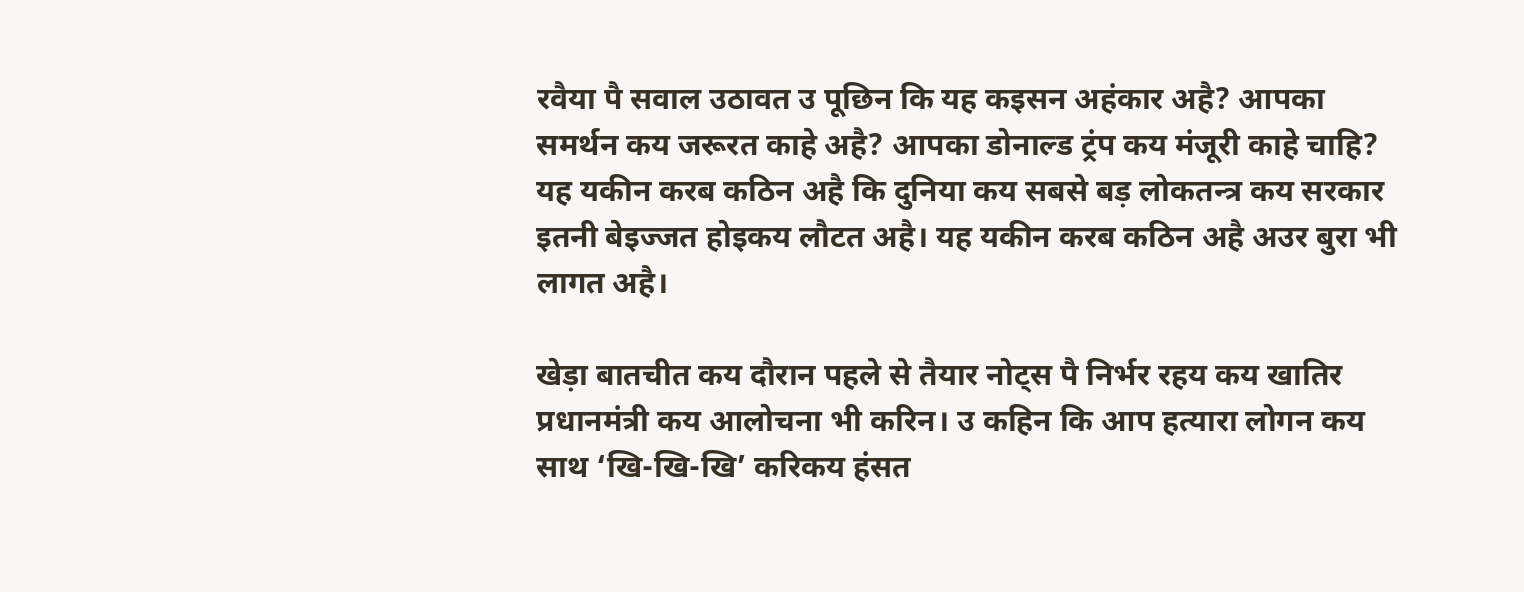रवैया पै सवाल उठावत उ पूछिन कि यह कइसन अहंकार अहै? आपका समर्थन कय जरूरत काहे अहै? आपका डोनाल्ड ट्रंप कय मंजूरी काहे चाहि? यह यकीन करब कठिन अहै कि दुनिया कय सबसे बड़ लोकतन्त्र कय सरकार इतनी बेइज्जत होइकय लौटत अहै। यह यकीन करब कठिन अहै अउर बुरा भी लागत अहै।

खेड़ा बातचीत कय दौरान पहले से तैयार नोट्स पै निर्भर रहय कय खातिर प्रधानमंत्री कय आलोचना भी करिन। उ कहिन कि आप हत्यारा लोगन कय साथ ‘खि-खि-खि’ करिकय हंसत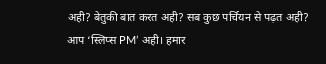अही? बेतुकी बात करत अही? सब कुछ पर्चियन से पढ़त अही? आप ‘स्लिप्स PM’ अही। हमार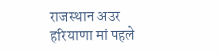राजस्थान अउर हरियाणा मां पहले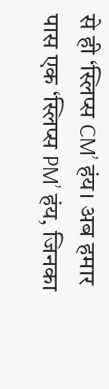से ही ‘स्लिप्स CM’ हंय। अब हमार पास एक ‘स्लिप्स PM’ हंय, जिनका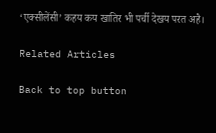‘एक्सीलेंसी’ कहय कय खातिर भी पर्ची देखय परत अहै।

Related Articles

Back to top button